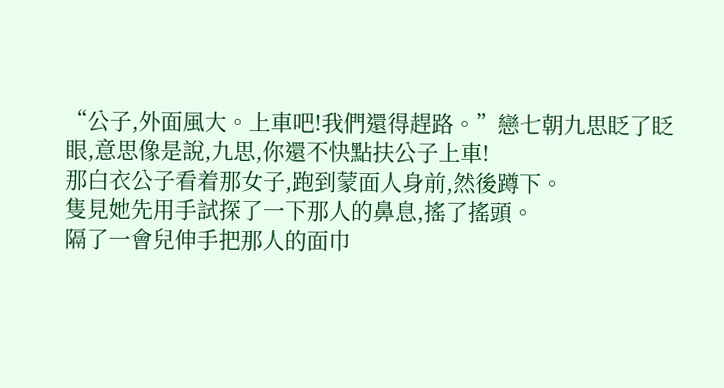“公子,外面風大。上車吧!我們還得趕路。”戀七朝九思眨了眨眼,意思像是說,九思,你還不快點扶公子上車!
那白衣公子看着那女子,跑到蒙面人身前,然後蹲下。
隻見她先用手試探了一下那人的鼻息,搖了搖頭。
隔了一會兒伸手把那人的面巾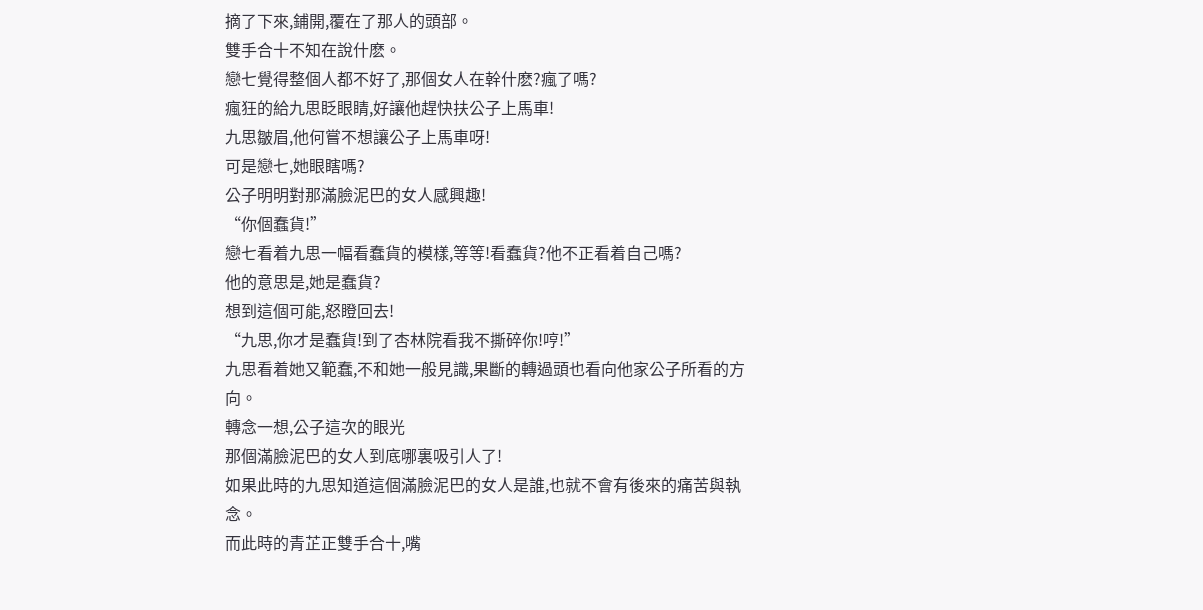摘了下來,鋪開,覆在了那人的頭部。
雙手合十不知在說什麽。
戀七覺得整個人都不好了,那個女人在幹什麽?瘋了嗎?
瘋狂的給九思眨眼睛,好讓他趕快扶公子上馬車!
九思皺眉,他何嘗不想讓公子上馬車呀!
可是戀七,她眼瞎嗎?
公子明明對那滿臉泥巴的女人感興趣!
“你個蠢貨!”
戀七看着九思一幅看蠢貨的模樣,等等!看蠢貨?他不正看着自己嗎?
他的意思是,她是蠢貨?
想到這個可能,怒瞪回去!
“九思,你才是蠢貨!到了杏林院看我不撕碎你!哼!”
九思看着她又範蠢,不和她一般見識,果斷的轉過頭也看向他家公子所看的方向。
轉念一想,公子這次的眼光
那個滿臉泥巴的女人到底哪裏吸引人了!
如果此時的九思知道這個滿臉泥巴的女人是誰,也就不會有後來的痛苦與執念。
而此時的青芷正雙手合十,嘴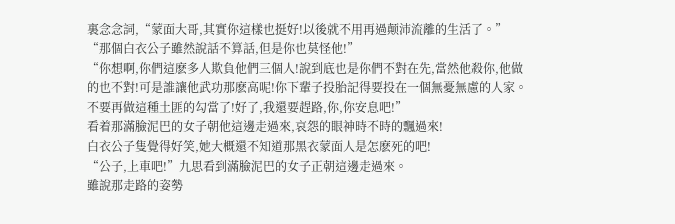裏念念詞,“蒙面大哥,其實你這樣也挺好!以後就不用再過颠沛流離的生活了。”
“那個白衣公子雖然說話不算話,但是你也莫怪他!”
“你想啊,你們這麽多人欺負他們三個人!說到底也是你們不對在先,當然他殺你,他做的也不對!可是誰讓他武功那麽高呢!你下輩子投胎記得要投在一個無憂無慮的人家。不要再做這種土匪的勾當了!好了,我還要趕路,你,你安息吧!”
看着那滿臉泥巴的女子朝他這邊走過來,哀怨的眼神時不時的飄過來!
白衣公子隻覺得好笑,她大概還不知道那黑衣蒙面人是怎麽死的吧!
“公子,上車吧!”九思看到滿臉泥巴的女子正朝這邊走過來。
雖說那走路的姿勢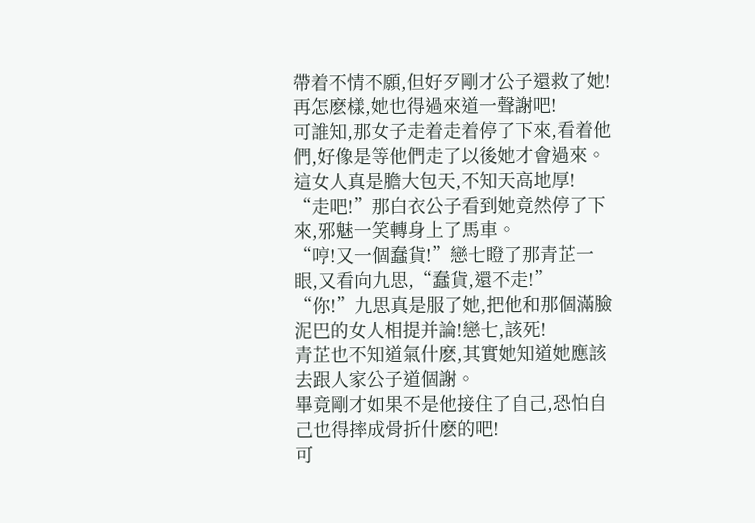帶着不情不願,但好歹剛才公子還救了她!
再怎麽樣,她也得過來道一聲謝吧!
可誰知,那女子走着走着停了下來,看着他們,好像是等他們走了以後她才會過來。
這女人真是膽大包天,不知天高地厚!
“走吧!”那白衣公子看到她竟然停了下來,邪魅一笑轉身上了馬車。
“哼!又一個蠢貨!”戀七瞪了那青芷一眼,又看向九思,“蠢貨,還不走!”
“你!”九思真是服了她,把他和那個滿臉泥巴的女人相提并論!戀七,該死!
青芷也不知道氣什麽,其實她知道她應該去跟人家公子道個謝。
畢竟剛才如果不是他接住了自己,恐怕自己也得摔成骨折什麽的吧!
可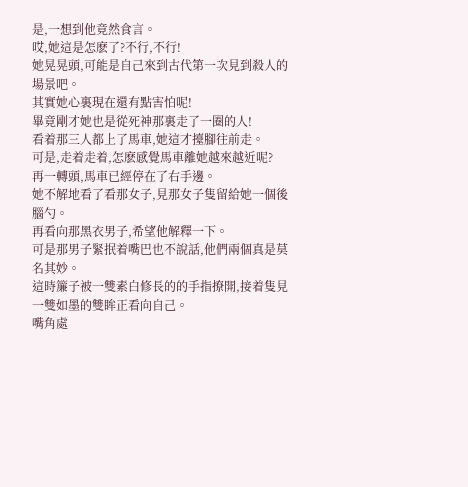是,一想到他竟然食言。
哎,她這是怎麽了?不行,不行!
她晃晃頭,可能是自己來到古代第一次見到殺人的場景吧。
其實她心裏現在還有點害怕呢!
畢竟剛才她也是從死神那裏走了一圈的人!
看着那三人都上了馬車,她這才擡腳往前走。
可是,走着走着,怎麽感覺馬車離她越來越近呢?
再一轉頭,馬車已經停在了右手邊。
她不解地看了看那女子,見那女子隻留給她一個後腦勺。
再看向那黑衣男子,希望他解釋一下。
可是那男子緊抿着嘴巴也不說話,他們兩個真是莫名其妙。
這時簾子被一雙素白修長的的手指撩開,接着隻見一雙如墨的雙眸正看向自己。
嘴角處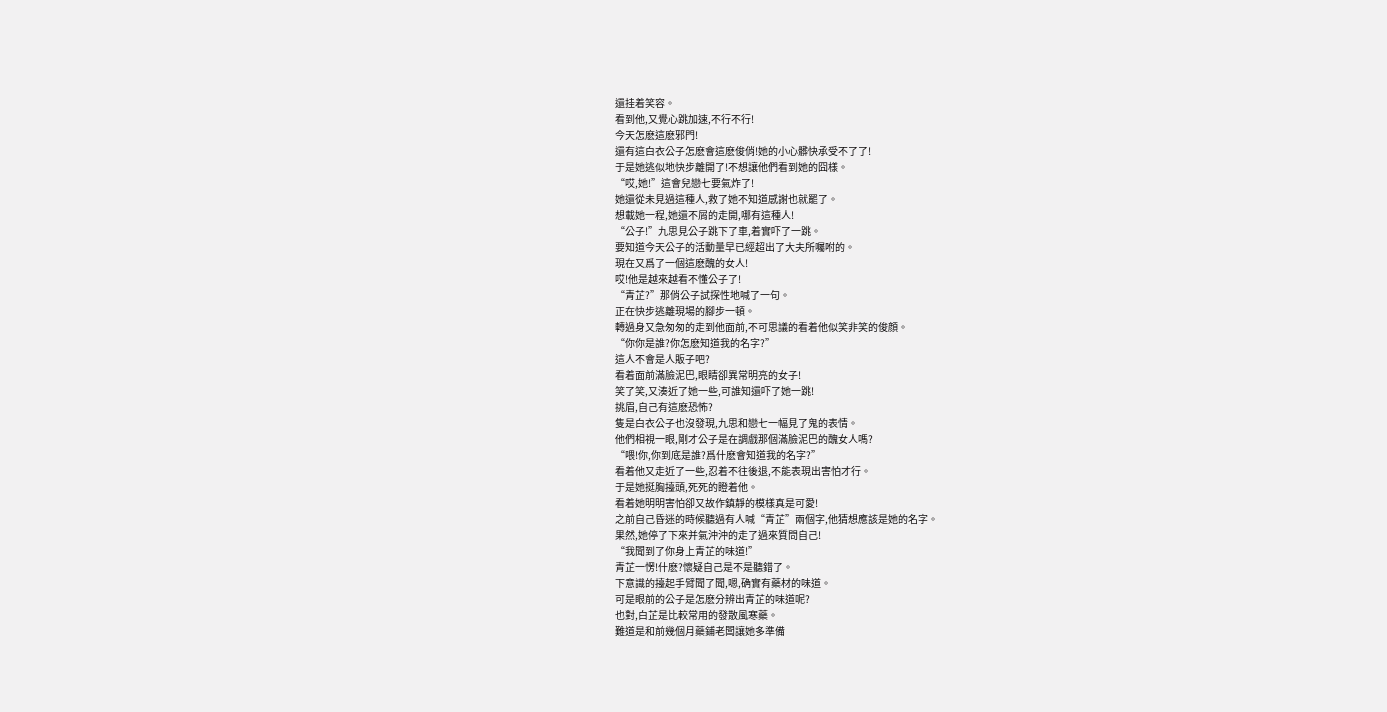還挂着笑容。
看到他,又覺心跳加速,不行不行!
今天怎麽這麽邪門!
還有這白衣公子怎麽會這麽俊俏!她的小心髒快承受不了了!
于是她逃似地快步離開了!不想讓他們看到她的囧樣。
“哎,她!”這會兒戀七要氣炸了!
她還從未見過這種人,救了她不知道感謝也就罷了。
想載她一程,她還不屑的走開,哪有這種人!
“公子!”九思見公子跳下了車,着實吓了一跳。
要知道今天公子的活動量早已經超出了大夫所囑咐的。
現在又爲了一個這麽醜的女人!
哎!他是越來越看不懂公子了!
“青芷?”那俏公子試探性地喊了一句。
正在快步逃離現場的腳步一頓。
轉過身又急匆匆的走到他面前,不可思議的看着他似笑非笑的俊顔。
“你你是誰?你怎麽知道我的名字?”
這人不會是人販子吧?
看着面前滿臉泥巴,眼睛卻異常明亮的女子!
笑了笑,又湊近了她一些,可誰知還吓了她一跳!
挑眉,自己有這麽恐怖?
隻是白衣公子也沒發現,九思和戀七一幅見了鬼的表情。
他們相視一眼,剛才公子是在調戲那個滿臉泥巴的醜女人嗎?
“喂!你,你到底是誰?爲什麽會知道我的名字?”
看着他又走近了一些,忍着不往後退,不能表現出害怕才行。
于是她挺胸擡頭,死死的瞪着他。
看着她明明害怕卻又故作鎮靜的模樣真是可愛!
之前自己昏迷的時候聽過有人喊“青芷”兩個字,他猜想應該是她的名字。
果然,她停了下來并氣沖沖的走了過來質問自己!
“我聞到了你身上青芷的味道!”
青芷一愣!什麽?懷疑自己是不是聽錯了。
下意識的擡起手臂聞了聞,嗯,确實有藥材的味道。
可是眼前的公子是怎麽分辨出青芷的味道呢?
也對,白芷是比較常用的發散風寒藥。
難道是和前幾個月藥鋪老闆讓她多準備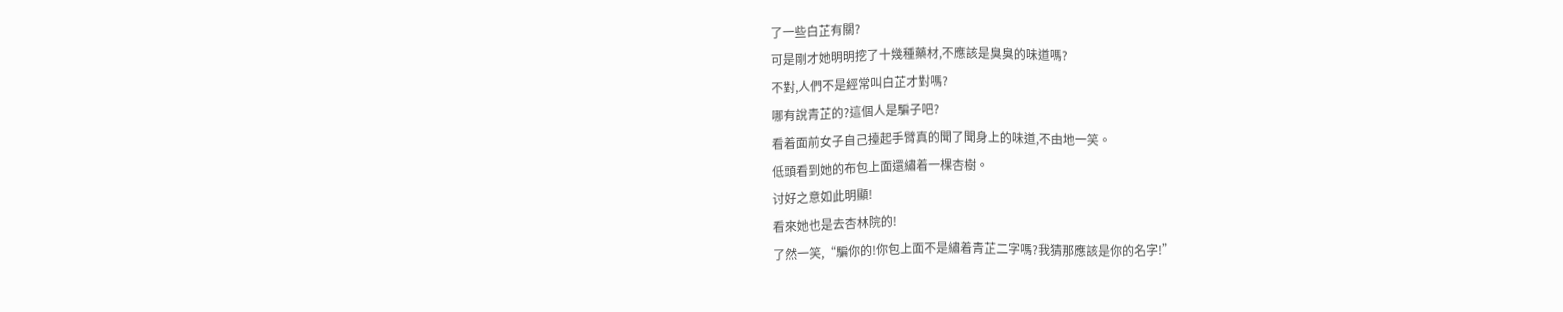了一些白芷有關?
可是剛才她明明挖了十幾種藥材,不應該是臭臭的味道嗎?
不對,人們不是經常叫白芷才對嗎?
哪有說青芷的?這個人是騙子吧?
看着面前女子自己擡起手臂真的聞了聞身上的味道,不由地一笑。
低頭看到她的布包上面還繡着一棵杏樹。
讨好之意如此明顯!
看來她也是去杏林院的!
了然一笑,“騙你的!你包上面不是繡着青芷二字嗎?我猜那應該是你的名字!”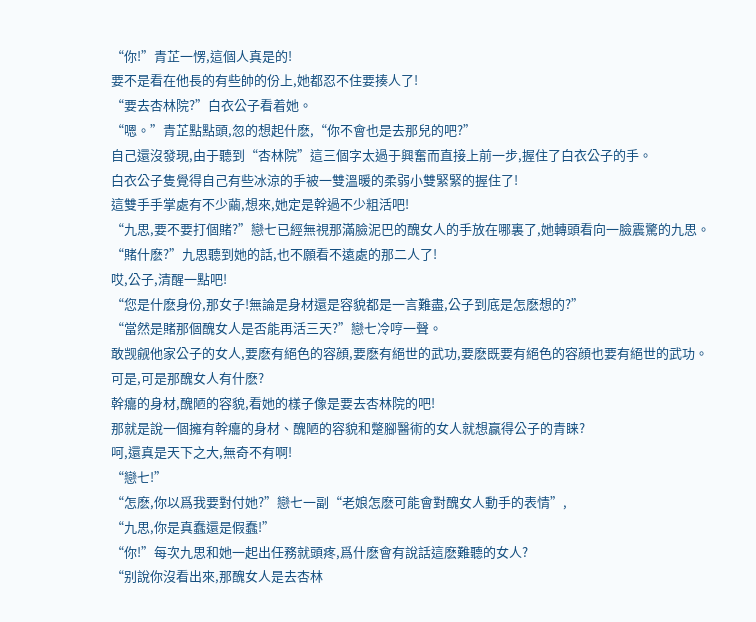“你!”青芷一愣,這個人真是的!
要不是看在他長的有些帥的份上,她都忍不住要揍人了!
“要去杏林院?”白衣公子看着她。
“嗯。”青芷點點頭,忽的想起什麽,“你不會也是去那兒的吧?”
自己還沒發現,由于聽到“杏林院”這三個字太過于興奮而直接上前一步,握住了白衣公子的手。
白衣公子隻覺得自己有些冰涼的手被一雙溫暖的柔弱小雙緊緊的握住了!
這雙手手掌處有不少繭,想來,她定是幹過不少粗活吧!
“九思,要不要打個賭?”戀七已經無視那滿臉泥巴的醜女人的手放在哪裏了,她轉頭看向一臉震驚的九思。
“賭什麽?”九思聽到她的話,也不願看不遠處的那二人了!
哎,公子,清醒一點吧!
“您是什麽身份,那女子!無論是身材還是容貌都是一言難盡,公子到底是怎麽想的?”
“當然是賭那個醜女人是否能再活三天?”戀七冷哼一聲。
敢觊觎他家公子的女人,要麽有絕色的容顔,要麽有絕世的武功,要麽既要有絕色的容顔也要有絕世的武功。
可是,可是那醜女人有什麽?
幹癟的身材,醜陋的容貌,看她的樣子像是要去杏林院的吧!
那就是說一個擁有幹癟的身材、醜陋的容貌和蹩腳醫術的女人就想赢得公子的青睐?
呵,還真是天下之大,無奇不有啊!
“戀七!”
“怎麽,你以爲我要對付她?”戀七一副“老娘怎麽可能會對醜女人動手的表情”,
“九思,你是真蠢還是假蠢!”
“你!”每次九思和她一起出任務就頭疼,爲什麽會有說話這麽難聽的女人?
“别說你沒看出來,那醜女人是去杏林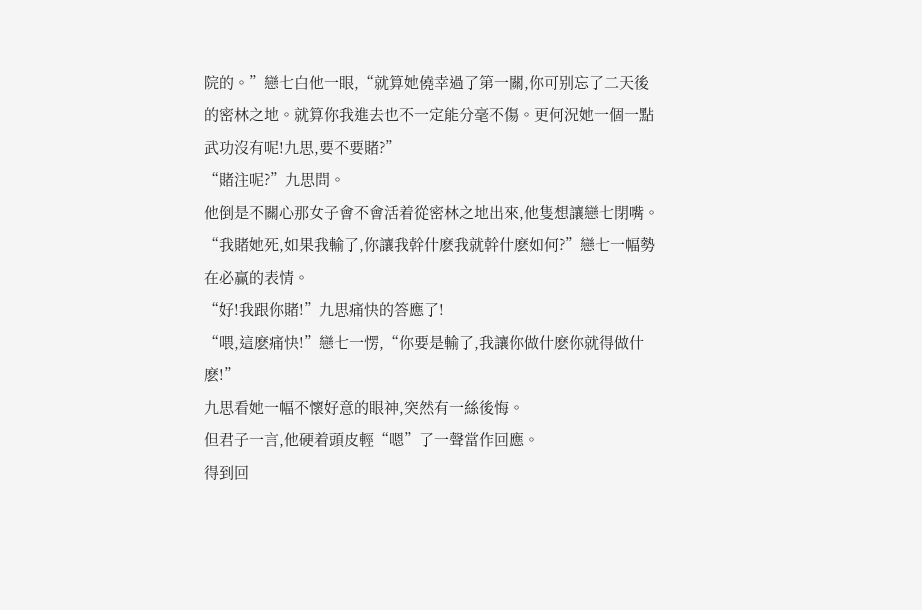院的。”戀七白他一眼,“就算她僥幸過了第一關,你可别忘了二天後的密林之地。就算你我進去也不一定能分毫不傷。更何況她一個一點武功沒有呢!九思,要不要賭?”
“賭注呢?”九思問。
他倒是不關心那女子會不會活着從密林之地出來,他隻想讓戀七閉嘴。
“我賭她死,如果我輸了,你讓我幹什麽我就幹什麽如何?”戀七一幅勢在必赢的表情。
“好!我跟你賭!”九思痛快的答應了!
“喂,這麽痛快!”戀七一愣,“你要是輸了,我讓你做什麽你就得做什麽!”
九思看她一幅不懷好意的眼神,突然有一絲後悔。
但君子一言,他硬着頭皮輕“嗯”了一聲當作回應。
得到回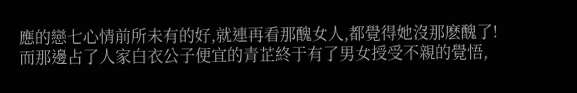應的戀七心情前所未有的好,就連再看那醜女人,都覺得她沒那麽醜了!
而那邊占了人家白衣公子便宜的青芷終于有了男女授受不親的覺悟,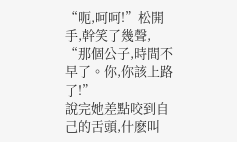“呃,呵呵!”松開手,幹笑了幾聲,
“那個公子,時間不早了。你,你該上路了!”
說完她差點咬到自己的舌頭,什麽叫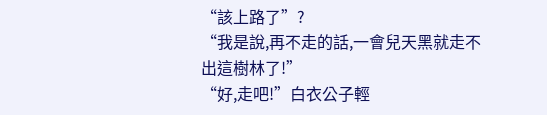“該上路了”?
“我是說,再不走的話,一會兒天黑就走不出這樹林了!”
“好,走吧!”白衣公子輕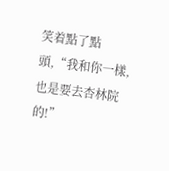笑着點了點頭,“我和你一樣,也是要去杏林院的!”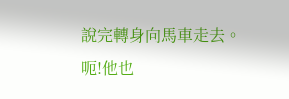說完轉身向馬車走去。
呃!他也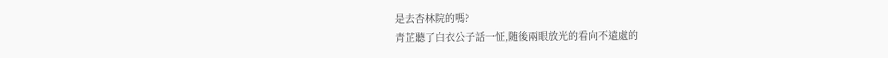是去杏林院的嗎?
青芷聽了白衣公子話一怔,随後兩眼放光的看向不遠處的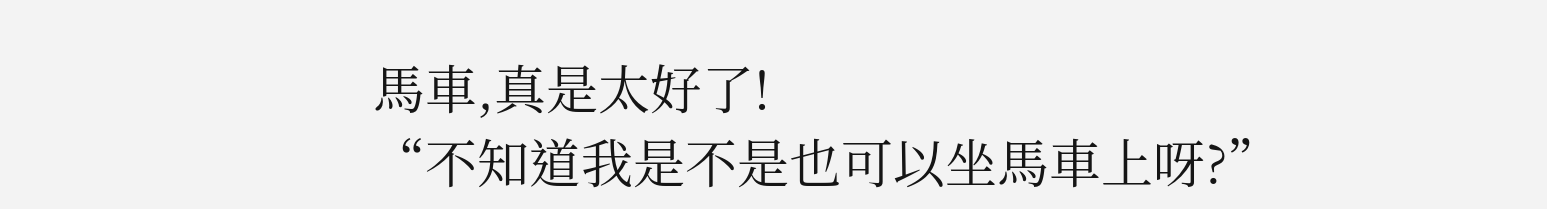馬車,真是太好了!
“不知道我是不是也可以坐馬車上呀?”